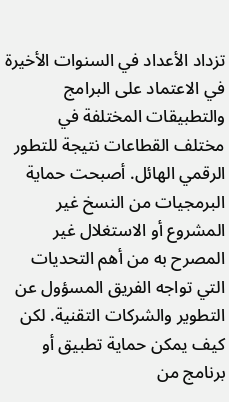تزداد الأعداد في السنوات الأخيرة في الاعتماد على البرامج والتطبيقات المختلفة في مختلف القطاعات نتيجة للتطور الرقمي الهائل. أصبحت حماية البرمجيات من النسخ غير المشروع أو الاستغلال غير المصرح به من أهم التحديات التي تواجه الفريق المسؤول عن التطوير والشركات التقنية. لكن كيف يمكن حماية تطبيق أو برنامج من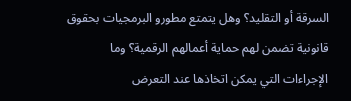السرقة أو التقليد؟ وهل يتمتع مطورو البرمجيات بحقوق قانونية تضمن لهم حماية أعمالهم الرقمية؟ وما الإجراءات التي يمكن اتخاذها عند التعرض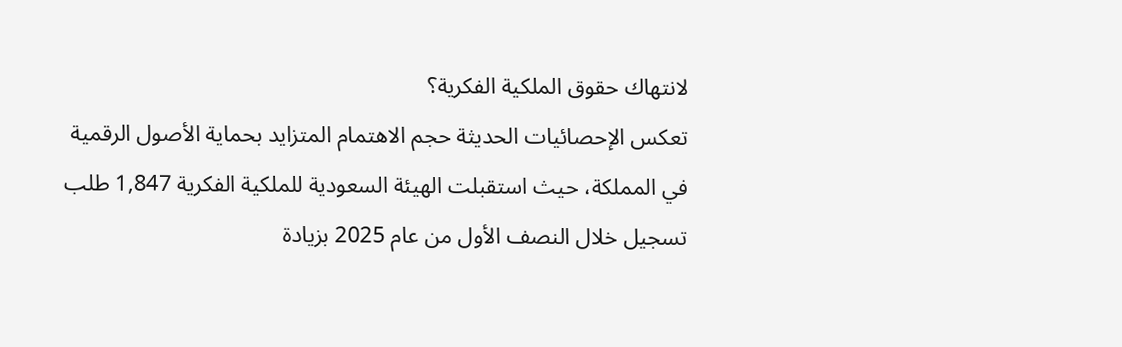لانتهاك حقوق الملكية الفكرية؟
تعكس الإحصائيات الحديثة حجم الاهتمام المتزايد بحماية الأصول الرقمية في المملكة، حيث استقبلت الهيئة السعودية للملكية الفكرية 1,847 طلب تسجيل خلال النصف الأول من عام 2025 بزيادة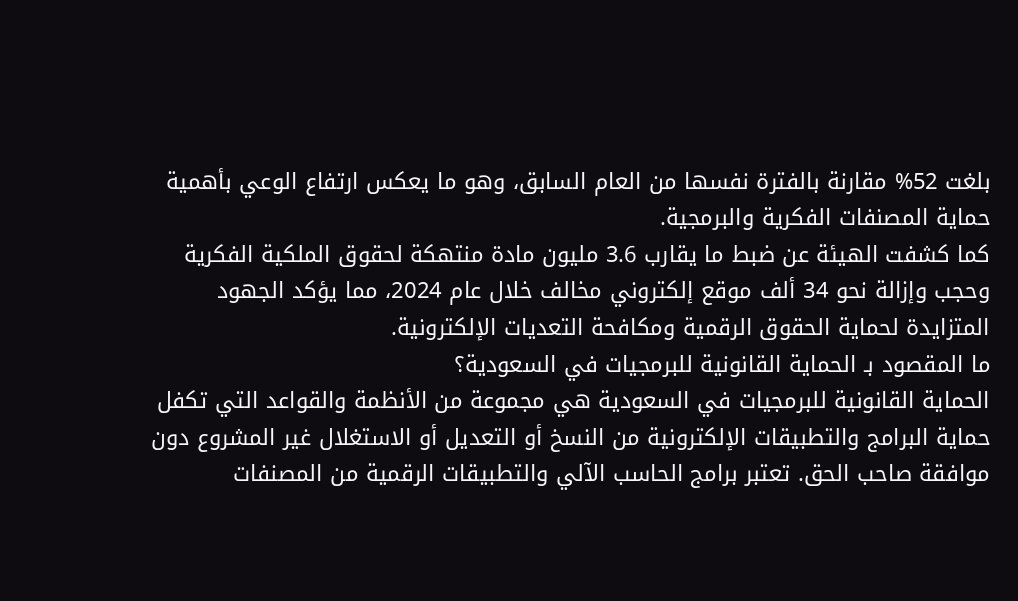بلغت 52% مقارنة بالفترة نفسها من العام السابق، وهو ما يعكس ارتفاع الوعي بأهمية حماية المصنفات الفكرية والبرمجية.
كما كشفت الهيئة عن ضبط ما يقارب 3.6 مليون مادة منتهكة لحقوق الملكية الفكرية وحجب وإزالة نحو 34 ألف موقع إلكتروني مخالف خلال عام 2024، مما يؤكد الجهود المتزايدة لحماية الحقوق الرقمية ومكافحة التعديات الإلكترونية.
ما المقصود بـ الحماية القانونية للبرمجيات في السعودية؟
الحماية القانونية للبرمجيات في السعودية هي مجموعة من الأنظمة والقواعد التي تكفل حماية البرامج والتطبيقات الإلكترونية من النسخ أو التعديل أو الاستغلال غير المشروع دون موافقة صاحب الحق. تعتبر برامج الحاسب الآلي والتطبيقات الرقمية من المصنفات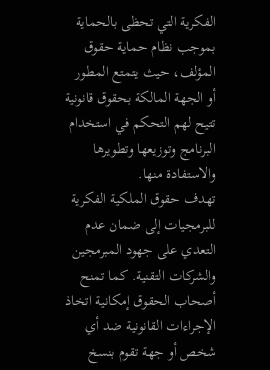الفكرية التي تحظى بالحماية بموجب نظام حماية حقوق المؤلف، حيث يتمتع المطور أو الجهة المالكة بحقوق قانونية تتيح لهم التحكم في استخدام البرنامج وتوزيعها وتطويرها والاستفادة منها.
تهدف حقوق الملكية الفكرية للبرمجيات إلى ضمان عدم التعدي على جهود المبرمجين والشركات التقنية. كما تمنح أصحاب الحقوق إمكانية اتخاذ الإجراءات القانونية ضد أي شخص أو جهة تقوم بنسخ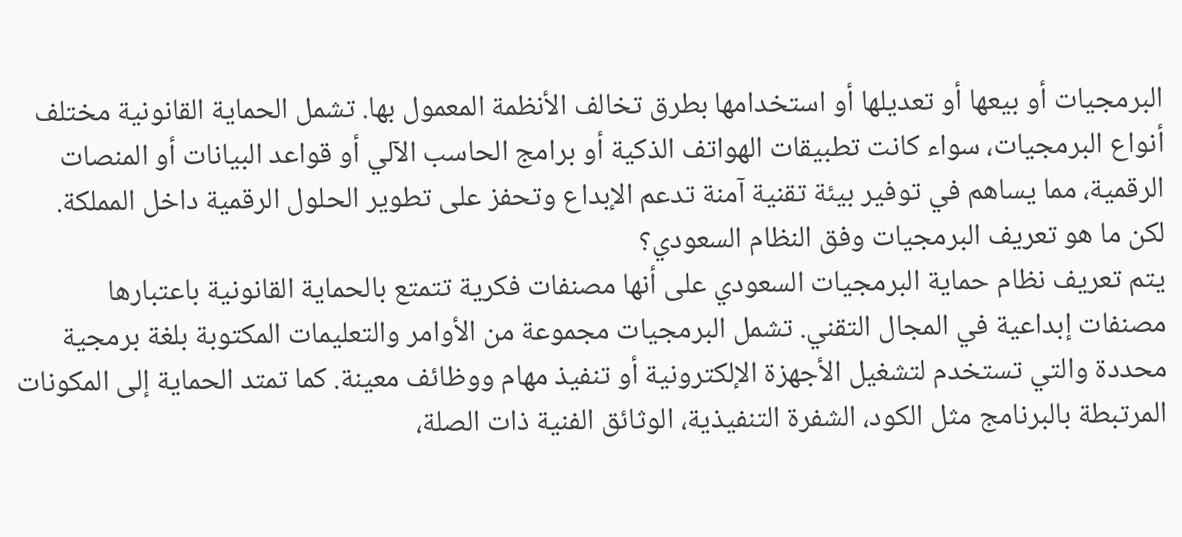البرمجيات أو بيعها أو تعديلها أو استخدامها بطرق تخالف الأنظمة المعمول بها. تشمل الحماية القانونية مختلف أنواع البرمجيات، سواء كانت تطبيقات الهواتف الذكية أو برامج الحاسب الآلي أو قواعد البيانات أو المنصات الرقمية، مما يساهم في توفير بيئة تقنية آمنة تدعم الإبداع وتحفز على تطوير الحلول الرقمية داخل المملكة.
لكن ما هو تعريف البرمجيات وفق النظام السعودي؟
يتم تعريف نظام حماية البرمجيات السعودي على أنها مصنفات فكرية تتمتع بالحماية القانونية باعتبارها مصنفات إبداعية في المجال التقني. تشمل البرمجيات مجموعة من الأوامر والتعليمات المكتوبة بلغة برمجية محددة والتي تستخدم لتشغيل الأجهزة الإلكترونية أو تنفيذ مهام ووظائف معينة. كما تمتد الحماية إلى المكونات المرتبطة بالبرنامج مثل الكود، الشفرة التنفيذية، الوثائق الفنية ذات الصلة،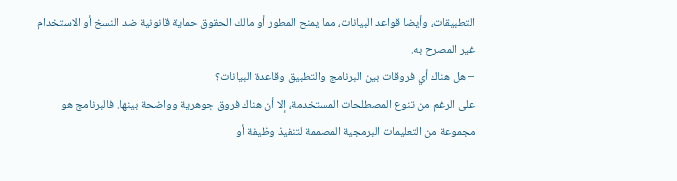التطبيقات، وأيضا قواعد البيانات، مما يمنح المطور أو مالك الحقوق حماية قانونية ضد النسخ أو الاستخدام غير المصرح به.
– هل هناك أي فروقات بين البرنامج والتطبيق وقاعدة البيانات؟
على الرغم من تنوع المصطلحات المستخدمة، إلا أن هناك فروق جوهرية وواضحة بينها. فالبرنامج هو مجموعة من التعليمات البرمجية المصممة لتنفيذ وظيفة أو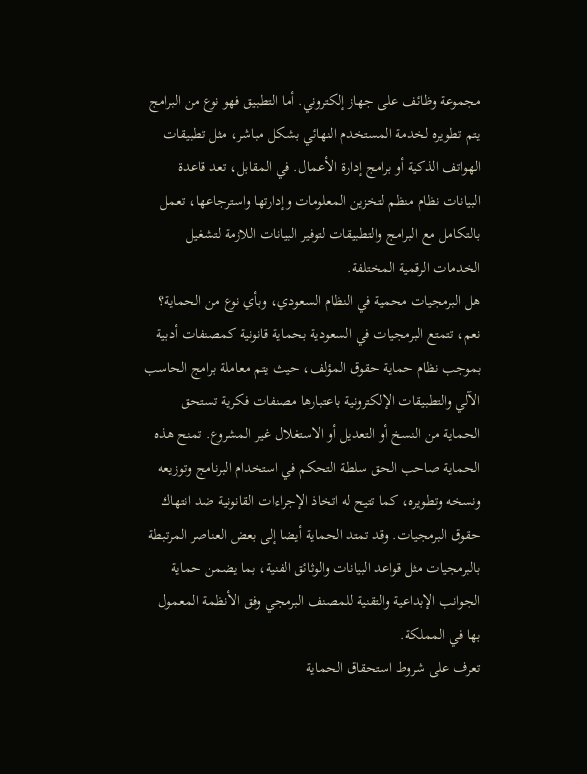مجموعة وظائف على جهاز إلكتروني. أما التطبيق فهو نوع من البرامج يتم تطويره لخدمة المستخدم النهائي بشكل مباشر، مثل تطبيقات الهواتف الذكية أو برامج إدارة الأعمال. في المقابل، تعد قاعدة البيانات نظام منظم لتخزين المعلومات وإدارتها واسترجاعها، تعمل بالتكامل مع البرامج والتطبيقات لتوفير البيانات اللازمة لتشغيل الخدمات الرقمية المختلفة.
هل البرمجيات محمية في النظام السعودي، وبأي نوع من الحماية؟
نعم، تتمتع البرمجيات في السعودية بحماية قانونية كمصنفات أدبية بموجب نظام حماية حقوق المؤلف، حيث يتم معاملة برامج الحاسب الآلي والتطبيقات الإلكترونية باعتبارها مصنفات فكرية تستحق الحماية من النسخ أو التعديل أو الاستغلال غير المشروع. تمنح هذه الحماية صاحب الحق سلطة التحكم في استخدام البرنامج وتوزيعه ونسخه وتطويره، كما تتيح له اتخاذ الإجراءات القانونية ضد انتهاك حقوق البرمجيات. وقد تمتد الحماية أيضا إلى بعض العناصر المرتبطة بالبرمجيات مثل قواعد البيانات والوثائق الفنية، بما يضمن حماية الجوانب الإبداعية والتقنية للمصنف البرمجي وفق الأنظمة المعمول بها في المملكة.
تعرف على شروط استحقاق الحماية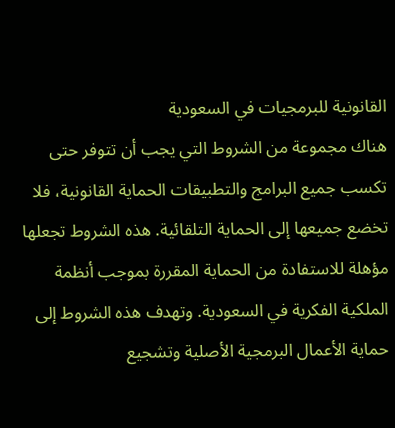القانونية للبرمجيات في السعودية
هناك مجموعة من الشروط التي يجب أن تتوفر حتى تكسب جميع البرامج والتطبيقات الحماية القانونية، فلا تخضع جميعها إلى الحماية التلقائية. هذه الشروط تجعلها مؤهلة للاستفادة من الحماية المقررة بموجب أنظمة الملكية الفكرية في السعودية. وتهدف هذه الشروط إلى حماية الأعمال البرمجية الأصلية وتشجيع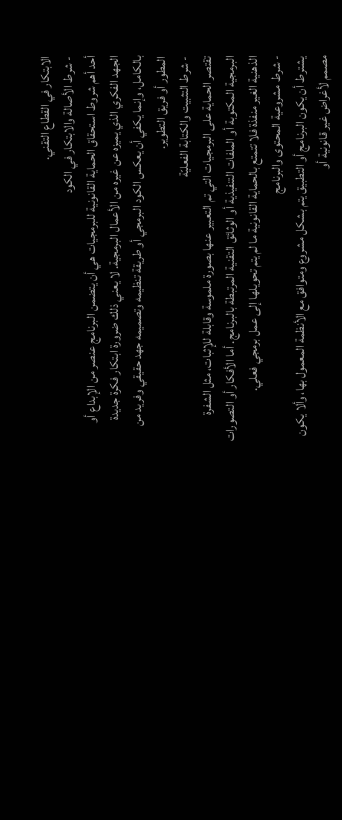الابتكار في القطاع التقني.
- شرط الأصالة والابتكار في الكود
أحد أهم شروط استحقاق الحماية القانونية للبرمجيات هي أن يتضمن البرنامج عنصر من الإبداع أو الجهد الفكري الذي يميزه عن غيره من الأعمال البرمجية. لا يعني ذلك ضرورة ابتكار فكرة جديدة بالكامل، وإنما يكفي أن يعكس الكود البرمجي أو طريقة تنظيمه وتصميمه جهد حقيقي وفريد من المطور أو فريق التطوير.
- شرط التثبيت والكتابة الفعليّة
تقتصر الحماية على البرمجيات التي تم التعبير عنها بصورة ملموسة وقابلة للإثبات، مثل الشفرة البرمجية المكتوبة أو الملفات التنفيذية أو الوثائق التقنية المرتبطة بالبرنامج. أما الأفكار أو التصورات الذهنية الغير منفذة فلا تتمتع بالحماية القانونية ما لم يتم تحويلها إلى عمل برمجي فعلي.
- شرط مشروعية المحتوى والبرنامج
يشترط أن يكون البرنامج أو التطبيق يتم بشكل مشروع ومتوافق مع الأنظمة المعمول بها، وألا يكون مصمم لأغراض غير قانونية أو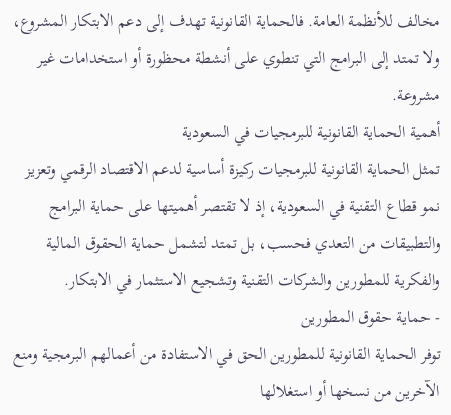مخالف للأنظمة العامة. فالحماية القانونية تهدف إلى دعم الابتكار المشروع، ولا تمتد إلى البرامج التي تنطوي على أنشطة محظورة أو استخدامات غير مشروعة.
أهمية الحماية القانونية للبرمجيات في السعودية
تمثل الحماية القانونية للبرمجيات ركيزة أساسية لدعم الاقتصاد الرقمي وتعزيز نمو قطاع التقنية في السعودية، إذ لا تقتصر أهميتها على حماية البرامج والتطبيقات من التعدي فحسب، بل تمتد لتشمل حماية الحقوق المالية والفكرية للمطورين والشركات التقنية وتشجيع الاستثمار في الابتكار.
- حماية حقوق المطورين
توفر الحماية القانونية للمطورين الحق في الاستفادة من أعمالهم البرمجية ومنع الآخرين من نسخها أو استغلالها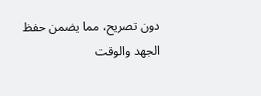دون تصريح، مما يضمن حفظ الجهد والوقت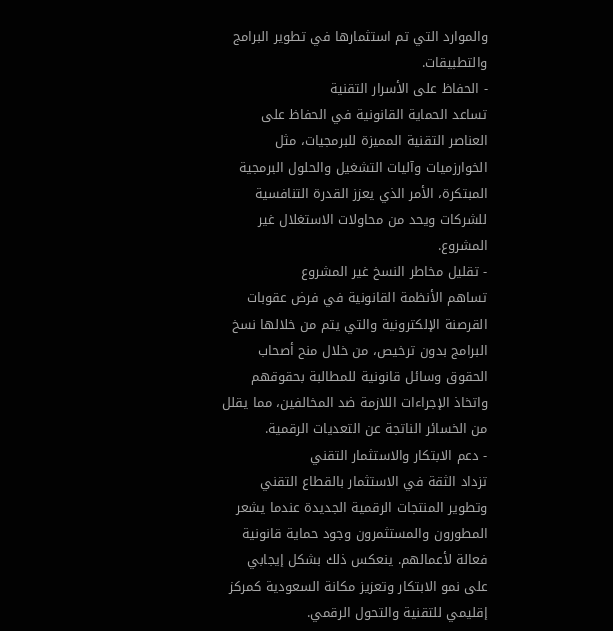والموارد التي تم استثمارها في تطوير البرامج والتطبيقات.
- الحفاظ على الأسرار التقنية
تساعد الحماية القانونية في الحفاظ على العناصر التقنية المميزة للبرمجيات، مثل الخوارزميات وآليات التشغيل والحلول البرمجية المبتكرة، الأمر الذي يعزز القدرة التنافسية للشركات ويحد من محاولات الاستغلال غير المشروع.
- تقليل مخاطر النسخ غير المشروع
تساهم الأنظمة القانونية في فرض عقوبات القرصنة الإلكترونية والتي يتم من خلالها نسخ البرامج بدون ترخيص، من خلال منح أصحاب الحقوق وسائل قانونية للمطالبة بحقوقهم واتخاذ الإجراءات اللازمة ضد المخالفين، مما يقلل من الخسائر الناتجة عن التعديات الرقمية.
- دعم الابتكار والاستثمار التقني
تزداد الثقة في الاستثمار بالقطاع التقني وتطوير المنتجات الرقمية الجديدة عندما يشعر المطورون والمستثمرون وجود حماية قانونية فعالة لأعمالهم. ينعكس ذلك بشكل إيجابي على نمو الابتكار وتعزيز مكانة السعودية كمركز إقليمي للتقنية والتحول الرقمي.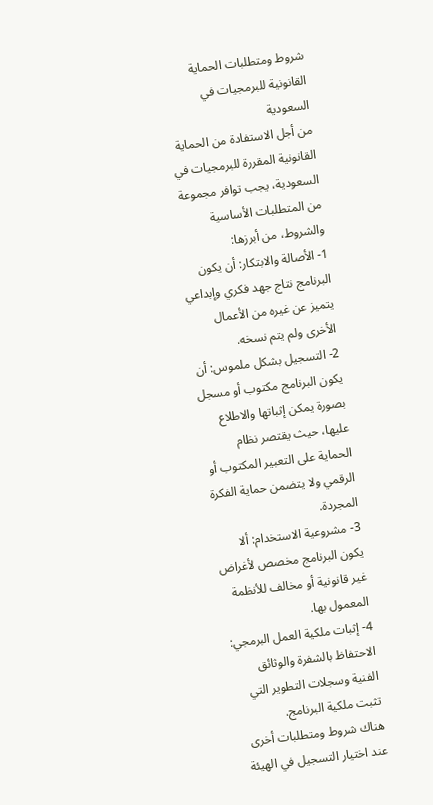شروط ومتطلبات الحماية القانونية للبرمجيات في السعودية
من أجل الاستفادة من الحماية القانونية المقررة للبرمجيات في السعودية، يجب توافر مجموعة من المتطلبات الأساسية والشروط، من أبرزها:
1- الأصالة والابتكار: أن يكون البرنامج نتاج جهد فكري وإبداعي يتميز عن غيره من الأعمال الأخرى ولم يتم نسخه.
2- التسجيل بشكل ملموس: أن يكون البرنامج مكتوب أو مسجل بصورة يمكن إثباتها والاطلاع عليها، حيث يقتصر نظام الحماية على التعبير المكتوب أو الرقمي ولا يتضمن حماية الفكرة المجردة.
3- مشروعية الاستخدام: ألا يكون البرنامج مخصص لأغراض غير قانونية أو مخالف للأنظمة المعمول بها.
4- إثبات ملكية العمل البرمجي: الاحتفاظ بالشفرة والوثائق الفنية وسجلات التطوير التي تثبت ملكية البرنامج.
هناك شروط ومتطلبات أخرى عند اختيار التسجيل في الهيئة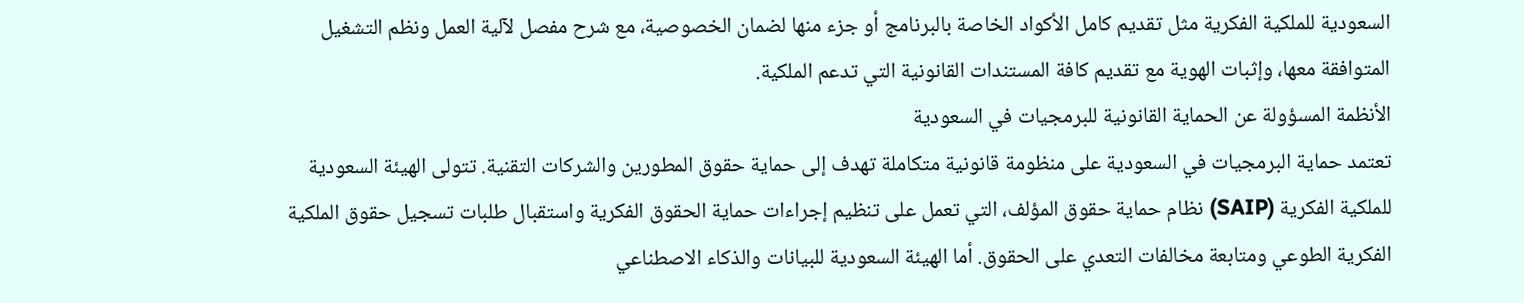السعودية للملكية الفكرية مثل تقديم كامل الأكواد الخاصة بالبرنامج أو جزء منها لضمان الخصوصية، مع شرح مفصل لآلية العمل ونظم التشغيل المتوافقة معها، وإثبات الهوية مع تقديم كافة المستندات القانونية التي تدعم الملكية.
الأنظمة المسؤولة عن الحماية القانونية للبرمجيات في السعودية
تعتمد حماية البرمجيات في السعودية على منظومة قانونية متكاملة تهدف إلى حماية حقوق المطورين والشركات التقنية. تتولى الهيئة السعودية للملكية الفكرية (SAIP) نظام حماية حقوق المؤلف، التي تعمل على تنظيم إجراءات حماية الحقوق الفكرية واستقبال طلبات تسجيل حقوق الملكية الفكرية الطوعي ومتابعة مخالفات التعدي على الحقوق. أما الهيئة السعودية للبيانات والذكاء الاصطناعي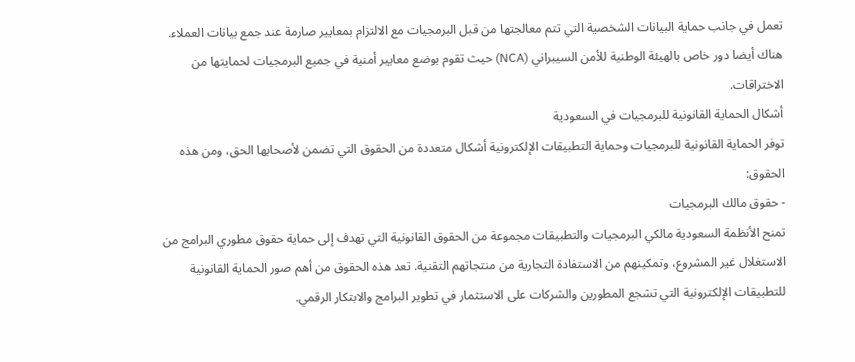تعمل في جانب حماية البيانات الشخصية التي تتم معالجتها من قبل البرمجيات مع الالتزام بمعايير صارمة عند جمع بيانات العملاء. هناك أيضا دور خاص بالهيئة الوطنية للأمن السيبراني (NCA) حيث تقوم بوضع معايير أمنية في جميع البرمجيات لحمايتها من الاختراقات.
أشكال الحماية القانونية للبرمجيات في السعودية
توفر الحماية القانونية للبرمجيات وحماية التطبيقات الإلكترونية أشكال متعددة من الحقوق التي تضمن لأصحابها الحق، ومن هذه الحقوق:
- حقوق مالك البرمجيات
تمنح الأنظمة السعودية مالكي البرمجيات والتطبيقات مجموعة من الحقوق القانونية التي تهدف إلى حماية حقوق مطوري البرامج من الاستغلال غير المشروع، وتمكينهم من الاستفادة التجارية من منتجاتهم التقنية. تعد هذه الحقوق من أهم صور الحماية القانونية للتطبيقات الإلكترونية التي تشجع المطورين والشركات على الاستثمار في تطوير البرامج والابتكار الرقمي.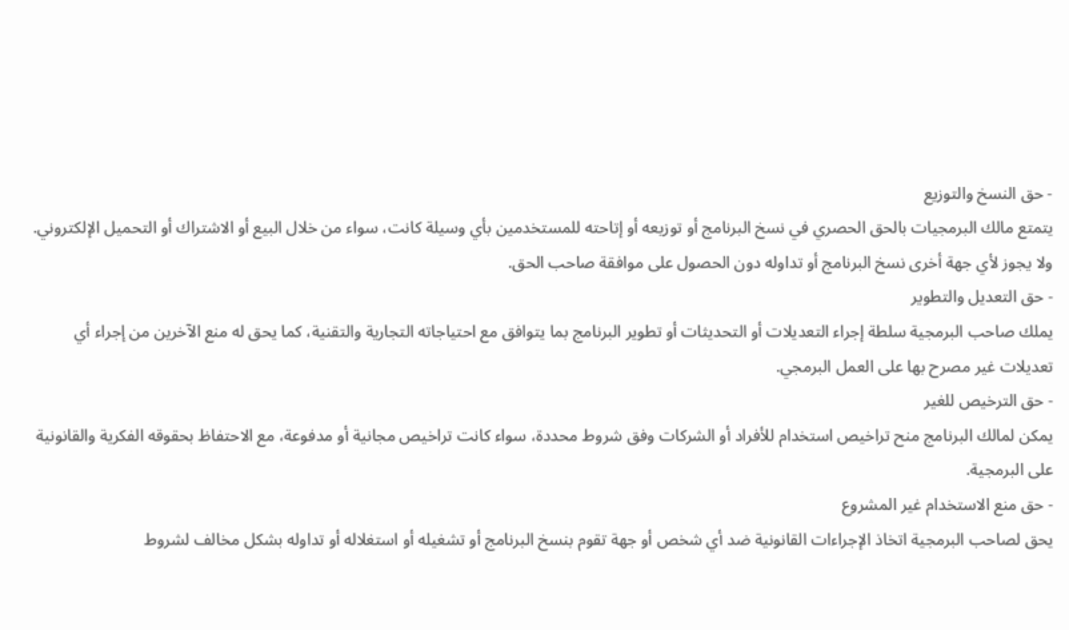- حق النسخ والتوزيع
يتمتع مالك البرمجيات بالحق الحصري في نسخ البرنامج أو توزيعه أو إتاحته للمستخدمين بأي وسيلة كانت، سواء من خلال البيع أو الاشتراك أو التحميل الإلكتروني. ولا يجوز لأي جهة أخرى نسخ البرنامج أو تداوله دون الحصول على موافقة صاحب الحق.
- حق التعديل والتطوير
يملك صاحب البرمجية سلطة إجراء التعديلات أو التحديثات أو تطوير البرنامج بما يتوافق مع احتياجاته التجارية والتقنية، كما يحق له منع الآخرين من إجراء أي تعديلات غير مصرح بها على العمل البرمجي.
- حق الترخيص للغير
يمكن لمالك البرنامج منح تراخيص استخدام للأفراد أو الشركات وفق شروط محددة، سواء كانت تراخيص مجانية أو مدفوعة، مع الاحتفاظ بحقوقه الفكرية والقانونية على البرمجية.
- حق منع الاستخدام غير المشروع
يحق لصاحب البرمجية اتخاذ الإجراءات القانونية ضد أي شخص أو جهة تقوم بنسخ البرنامج أو تشغيله أو استغلاله أو تداوله بشكل مخالف لشروط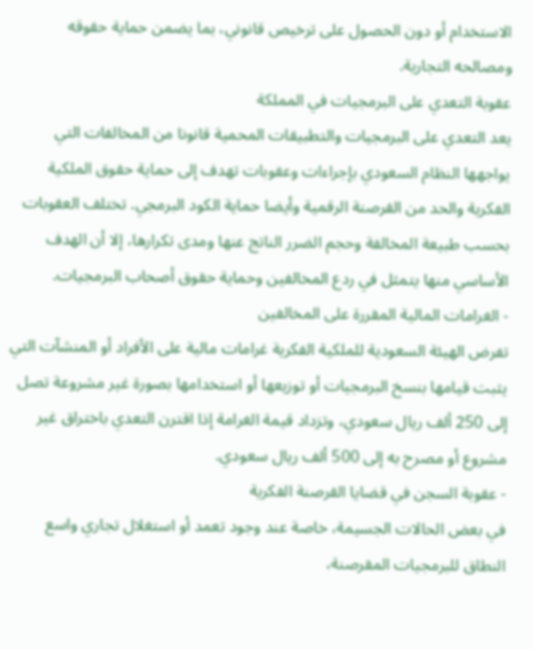الاستخدام أو دون الحصول على ترخيص قانوني، بما يضمن حماية حقوقه ومصالحه التجارية.
عقوبة التعدي على البرمجيات في المملكة
يعد التعدي على البرمجيات والتطبيقات المحمية قانونا من المخالفات التي يواجهها النظام السعودي بإجراءات وعقوبات تهدف إلى حماية حقوق الملكية الفكرية والحد من القرصنة الرقمية وأيضا حماية الكود البرمجي. تختلف العقوبات بحسب طبيعة المخالفة وحجم الضرر الناتج عنها ومدى تكرارها، إلا أن الهدف الأساسي منها يتمثل في ردع المخالفين وحماية حقوق أصحاب البرمجيات.
- الغرامات المالية المقررة على المخالفين
تفرض الهيئة السعودية للملكية الفكرية غرامات مالية على الأفراد أو المنشآت التي يثبت قيامها بنسخ البرمجيات أو توزيعها أو استخدامها بصورة غير مشروعة تصل إلى 250 ألف ريال سعودي، وتزداد قيمة الغرامة إذا اقترن التعدي باختراق غير مشروع أو مصرح به إلى 500 ألف ريال سعودي.
- عقوبة السجن في قضايا القرصنة الفكرية
في بعض الحالات الجسيمة، خاصة عند وجود تعمد أو استغلال تجاري واسع النطاق للبرمجيات المقرصنة،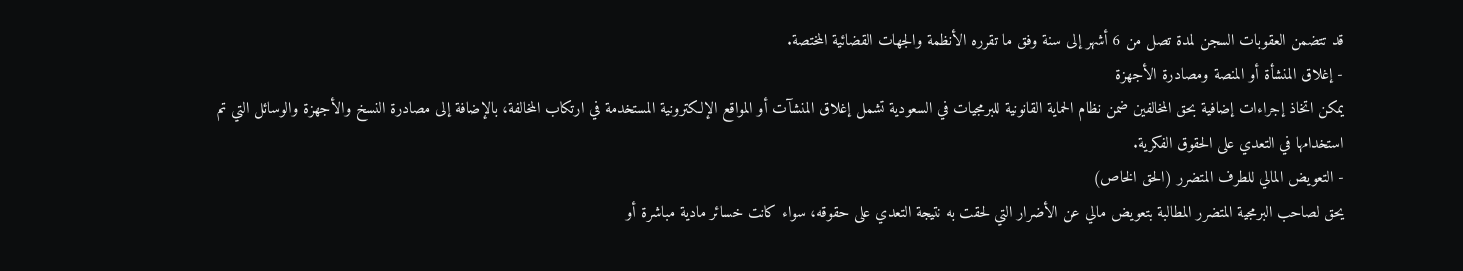قد تتضمن العقوبات السجن لمدة تصل من 6 أشهر إلى سنة وفق ما تقرره الأنظمة والجهات القضائية المختصة.
- إغلاق المنشأة أو المنصة ومصادرة الأجهزة
يمكن اتخاذ إجراءات إضافية بحق المخالفين ضمن نظام الحماية القانونية للبرمجيات في السعودية تشمل إغلاق المنشآت أو المواقع الإلكترونية المستخدمة في ارتكاب المخالفة، بالإضافة إلى مصادرة النسخ والأجهزة والوسائل التي تم استخدامها في التعدي على الحقوق الفكرية.
- التعويض المالي للطرف المتضرر (الحق الخاص)
يحق لصاحب البرمجية المتضرر المطالبة بتعويض مالي عن الأضرار التي لحقت به نتيجة التعدي على حقوقه، سواء كانت خسائر مادية مباشرة أو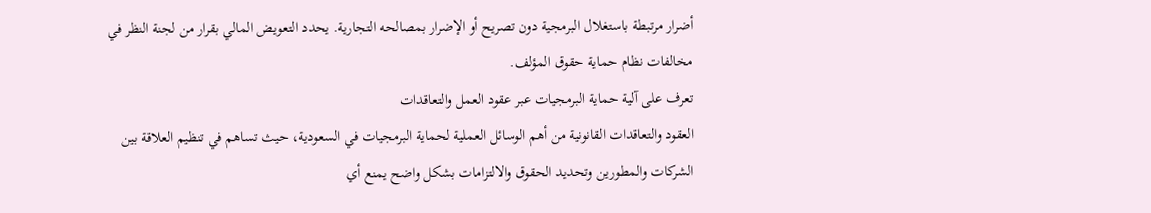أضرار مرتبطة باستغلال البرمجية دون تصريح أو الإضرار بمصالحه التجارية. يحدد التعويض المالي بقرار من لجنة النظر في مخالفات نظام حماية حقوق المؤلف.
تعرف على آلية حماية البرمجيات عبر عقود العمل والتعاقدات
العقود والتعاقدات القانونية من أهم الوسائل العملية لحماية البرمجيات في السعودية، حيث تساهم في تنظيم العلاقة بين الشركات والمطورين وتحديد الحقوق والالتزامات بشكل واضح يمنع أي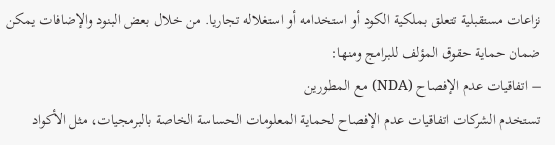نزاعات مستقبلية تتعلق بملكية الكود أو استخدامه أو استغلاله تجاريا. من خلال بعض البنود والإضافات يمكن ضمان حماية حقوق المؤلف للبرامج ومنها:
– اتفاقيات عدم الإفصاح (NDA) مع المطورين
تستخدم الشركات اتفاقيات عدم الإفصاح لحماية المعلومات الحساسة الخاصة بالبرمجيات، مثل الأكواد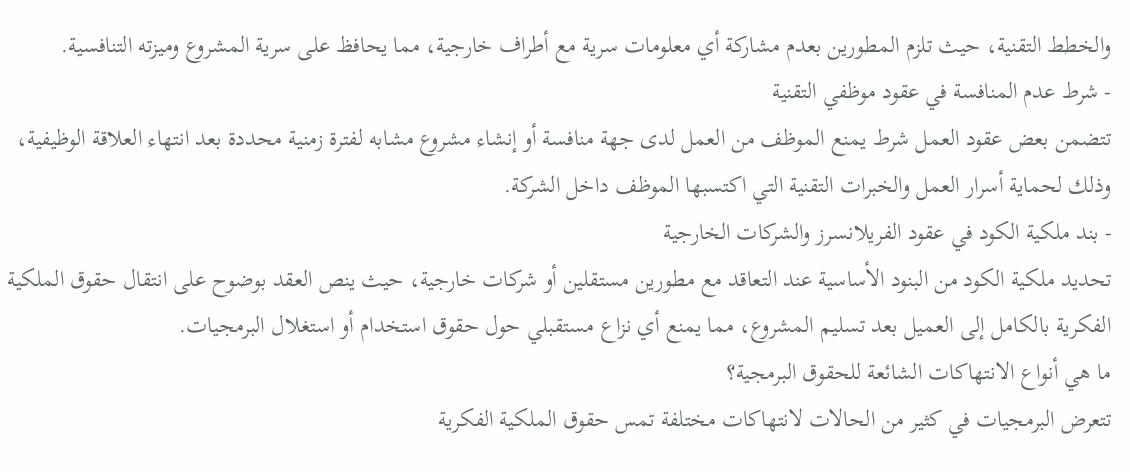والخطط التقنية، حيث تلزم المطورين بعدم مشاركة أي معلومات سرية مع أطراف خارجية، مما يحافظ على سرية المشروع وميزته التنافسية.
- شرط عدم المنافسة في عقود موظفي التقنية
تتضمن بعض عقود العمل شرط يمنع الموظف من العمل لدى جهة منافسة أو إنشاء مشروع مشابه لفترة زمنية محددة بعد انتهاء العلاقة الوظيفية، وذلك لحماية أسرار العمل والخبرات التقنية التي اكتسبها الموظف داخل الشركة.
- بند ملكية الكود في عقود الفريلانسرز والشركات الخارجية
تحديد ملكية الكود من البنود الأساسية عند التعاقد مع مطورين مستقلين أو شركات خارجية، حيث ينص العقد بوضوح على انتقال حقوق الملكية الفكرية بالكامل إلى العميل بعد تسليم المشروع، مما يمنع أي نزاع مستقبلي حول حقوق استخدام أو استغلال البرمجيات.
ما هي أنواع الانتهاكات الشائعة للحقوق البرمجية؟
تتعرض البرمجيات في كثير من الحالات لانتهاكات مختلفة تمس حقوق الملكية الفكرية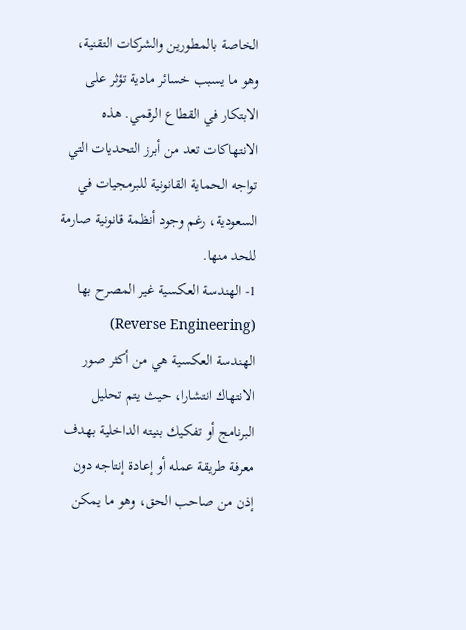الخاصة بالمطورين والشركات التقنية، وهو ما يسبب خسائر مادية تؤثر على الابتكار في القطاع الرقمي. هذه الانتهاكات تعد من أبرز التحديات التي تواجه الحماية القانونية للبرمجيات في السعودية، رغم وجود أنظمة قانونية صارمة للحد منها.
1- الهندسة العكسية غير المصرح بها (Reverse Engineering)
الهندسة العكسية هي من أكثر صور الانتهاك انتشارا، حيث يتم تحليل البرنامج أو تفكيك بنيته الداخلية بهدف معرفة طريقة عمله أو إعادة إنتاجه دون إذن من صاحب الحق، وهو ما يمكن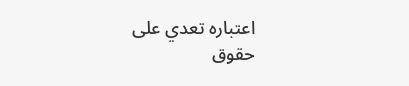اعتباره تعدي على حقوق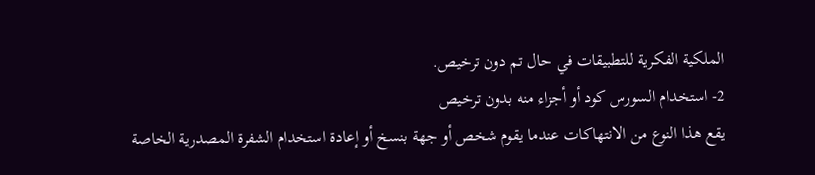الملكية الفكرية للتطبيقات في حال تم دون ترخيص.
2- استخدام السورس كود أو أجزاء منه بدون ترخيص
يقع هذا النوع من الانتهاكات عندما يقوم شخص أو جهة بنسخ أو إعادة استخدام الشفرة المصدرية الخاصة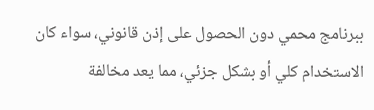ببرنامج محمي دون الحصول على إذن قانوني، سواء كان الاستخدام كلي أو بشكل جزئي، مما يعد مخالفة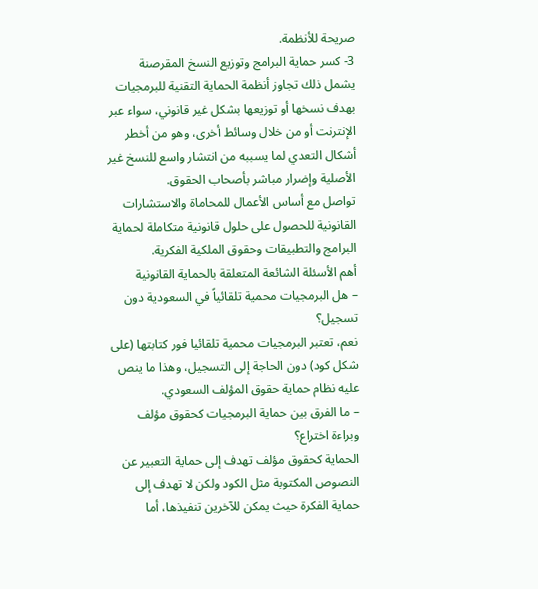صريحة للأنظمة.
3- كسر حماية البرامج وتوزيع النسخ المقرصنة
يشمل ذلك تجاوز أنظمة الحماية التقنية للبرمجيات بهدف نسخها أو توزيعها بشكل غير قانوني، سواء عبر الإنترنت أو من خلال وسائط أخرى، وهو من أخطر أشكال التعدي لما يسببه من انتشار واسع للنسخ غير الأصلية وإضرار مباشر بأصحاب الحقوق.
تواصل مع أساس الأعمال للمحاماة والاستشارات القانونية للحصول على حلول قانونية متكاملة لحماية البرامج والتطبيقات وحقوق الملكية الفكرية.
أهم الأسئلة الشائعة المتعلقة بالحماية القانونية
– هل البرمجيات محمية تلقائياً في السعودية دون تسجيل؟
نعم، تعتبر البرمجيات محمية تلقائيا فور كتابتها (على شكل كود) دون الحاجة إلى التسجيل، وهذا ما ينص عليه نظام حماية حقوق المؤلف السعودي.
– ما الفرق بين حماية البرمجيات كحقوق مؤلف وبراءة اختراع؟
الحماية كحقوق مؤلف تهدف إلى حماية التعبير عن النصوص المكتوبة مثل الكود ولكن لا تهدف إلى حماية الفكرة حيث يمكن للآخرين تنفيذها، أما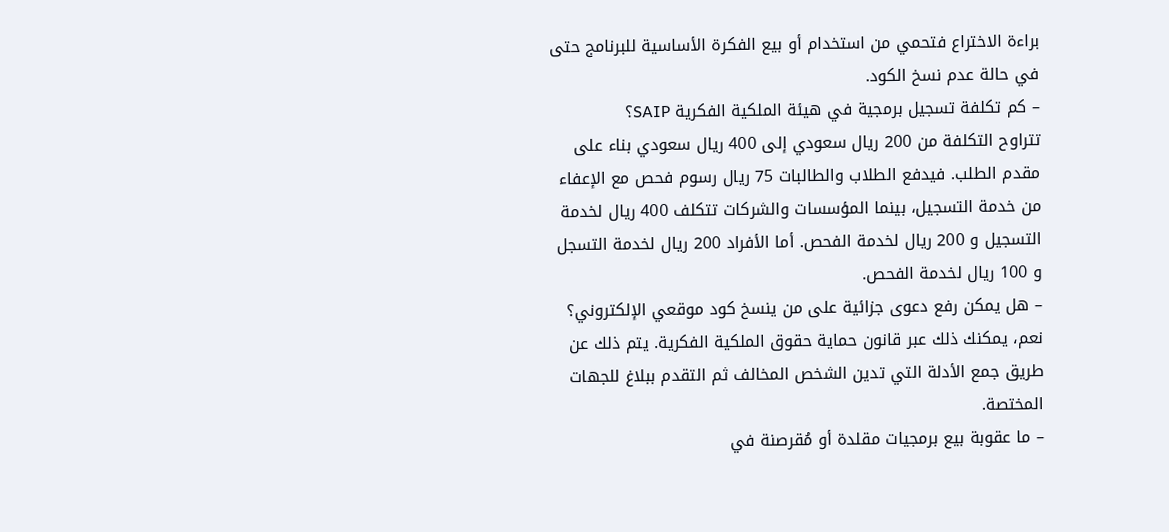براءة الاختراع فتحمي من استخدام أو بيع الفكرة الأساسية للبرنامج حتى في حالة عدم نسخ الكود.
– كم تكلفة تسجيل برمجية في هيئة الملكية الفكرية SAIP؟
تتراوح التكلفة من 200 ريال سعودي إلى 400 ريال سعودي بناء على مقدم الطلب. فيدفع الطلاب والطالبات 75 ريال رسوم فحص مع الإعفاء من خدمة التسجيل، بينما المؤسسات والشركات تتكلف 400 ريال لخدمة التسجيل و 200 ريال لخدمة الفحص. أما الأفراد 200 ريال لخدمة التسجل و 100 ريال لخدمة الفحص.
– هل يمكن رفع دعوى جزائية على من ينسخ كود موقعي الإلكتروني؟
نعم، يمكنك ذلك عبر قانون حماية حقوق الملكية الفكرية. يتم ذلك عن طريق جمع الأدلة التي تدين الشخص المخالف ثم التقدم ببلاغ للجهات المختصة.
– ما عقوبة بيع برمجيات مقلدة أو مُقرصنة في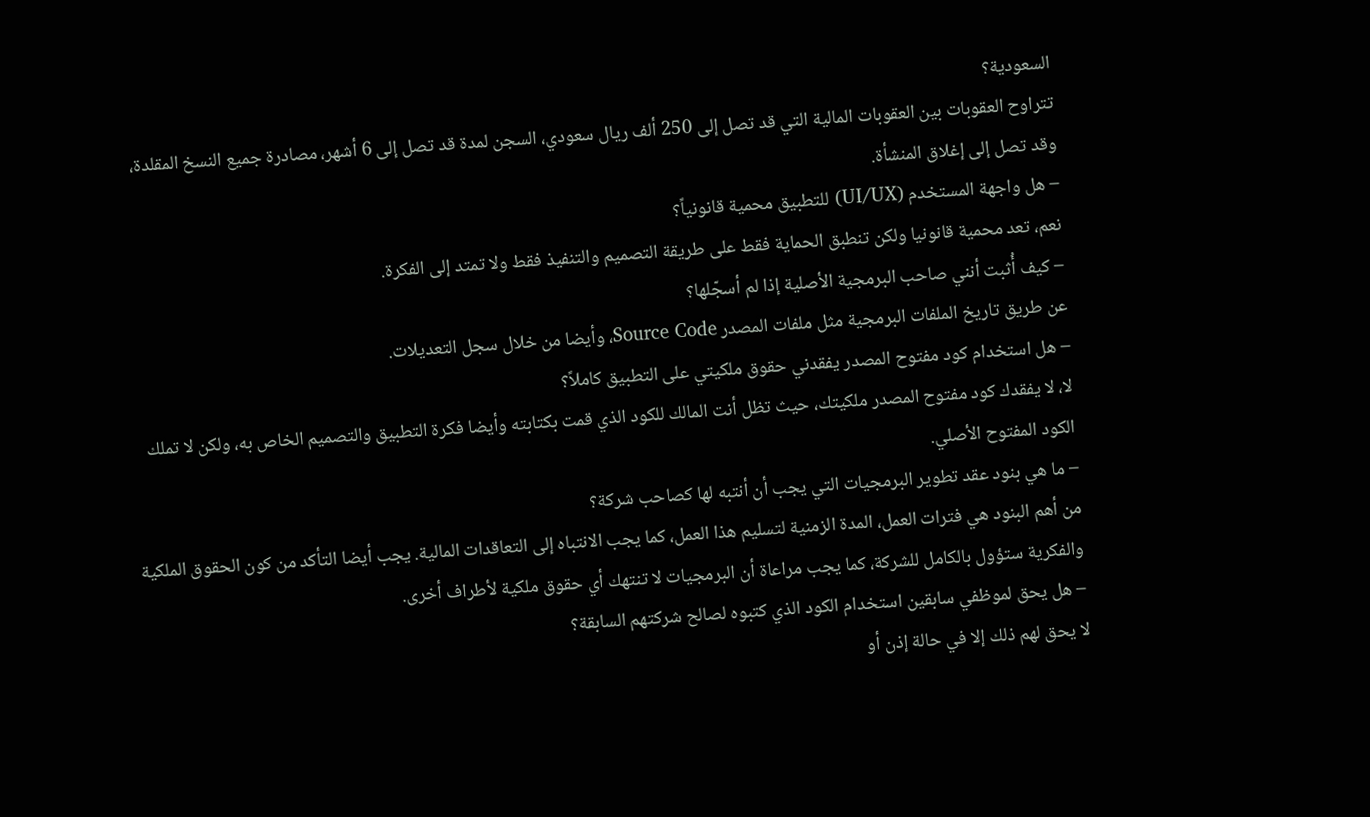السعودية؟
تتراوح العقوبات بين العقوبات المالية التي قد تصل إلى 250 ألف ريال سعودي، السجن لمدة قد تصل إلى 6 أشهر، مصادرة جميع النسخ المقلدة، وقد تصل إلى إغلاق المنشأة.
– هل واجهة المستخدم (UI/UX) للتطبيق محمية قانونياً؟
نعم، تعد محمية قانونيا ولكن تنطبق الحماية فقط على طريقة التصميم والتنفيذ فقط ولا تمتد إلى الفكرة.
– كيف أُثبت أنني صاحب البرمجية الأصلية إذا لم أسجّلها؟
عن طريق تاريخ الملفات البرمجية مثل ملفات المصدر Source Code، وأيضا من خلال سجل التعديلات.
– هل استخدام كود مفتوح المصدر يفقدني حقوق ملكيتي على التطبيق كاملاً؟
لا، لا يفقدك كود مفتوح المصدر ملكيتك، حيث تظل أنت المالك للكود الذي قمت بكتابته وأيضا فكرة التطبيق والتصميم الخاص به، ولكن لا تملك الكود المفتوح الأصلي.
– ما هي بنود عقد تطوير البرمجيات التي يجب أن أنتبه لها كصاحب شركة؟
من أهم البنود هي فترات العمل، المدة الزمنية لتسليم هذا العمل، كما يجب الانتباه إلى التعاقدات المالية. يجب أيضا التأكد من كون الحقوق الملكية والفكرية ستؤول بالكامل للشركة، كما يجب مراعاة أن البرمجيات لا تنتهك أي حقوق ملكية لأطراف أخرى.
– هل يحق لموظفي سابقين استخدام الكود الذي كتبوه لصالح شركتهم السابقة؟
لا يحق لهم ذلك إلا في حالة إذن أو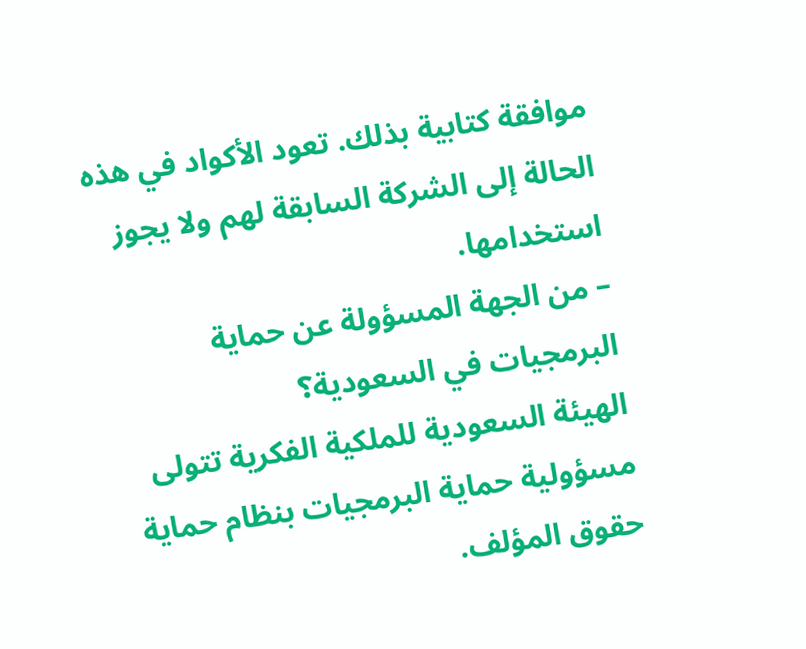موافقة كتابية بذلك. تعود الأكواد في هذه الحالة إلى الشركة السابقة لهم ولا يجوز استخدامها.
– من الجهة المسؤولة عن حماية البرمجيات في السعودية؟
الهيئة السعودية للملكية الفكرية تتولى مسؤولية حماية البرمجيات بنظام حماية حقوق المؤلف.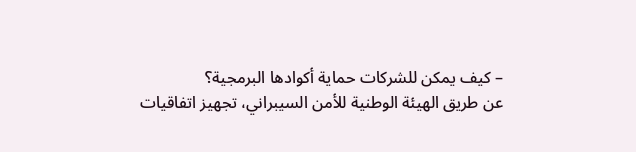– كيف يمكن للشركات حماية أكوادها البرمجية؟
عن طريق الهيئة الوطنية للأمن السيبراني، تجهيز اتفاقيات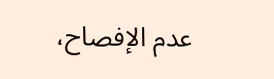عدم الإفصاح،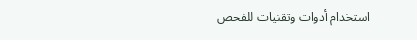استخدام أدوات وتقنيات للفحص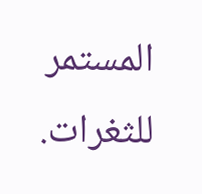المستمر للثغرات.